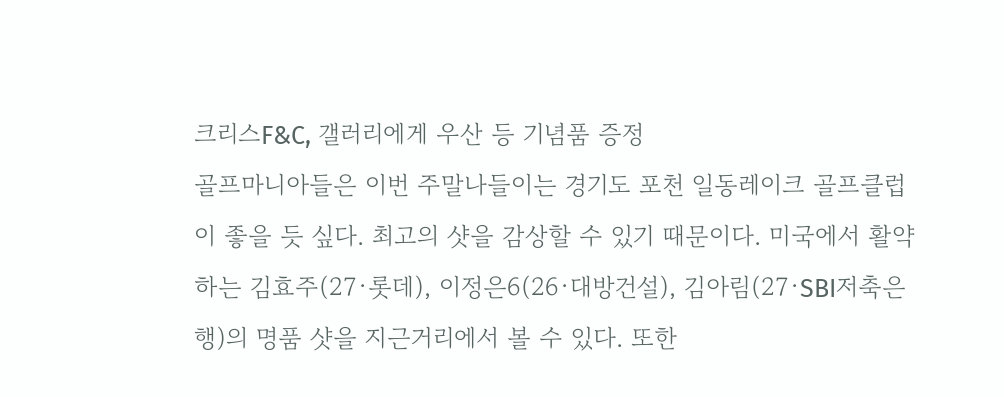크리스F&C, 갤러리에게 우산 등 기념품 증정
골프마니아들은 이번 주말나들이는 경기도 포천 일동레이크 골프클럽이 좋을 듯 싶다. 최고의 샷을 감상할 수 있기 때문이다. 미국에서 활약하는 김효주(27·롯데), 이정은6(26·대방건설), 김아림(27·SBI저축은행)의 명품 샷을 지근거리에서 볼 수 있다. 또한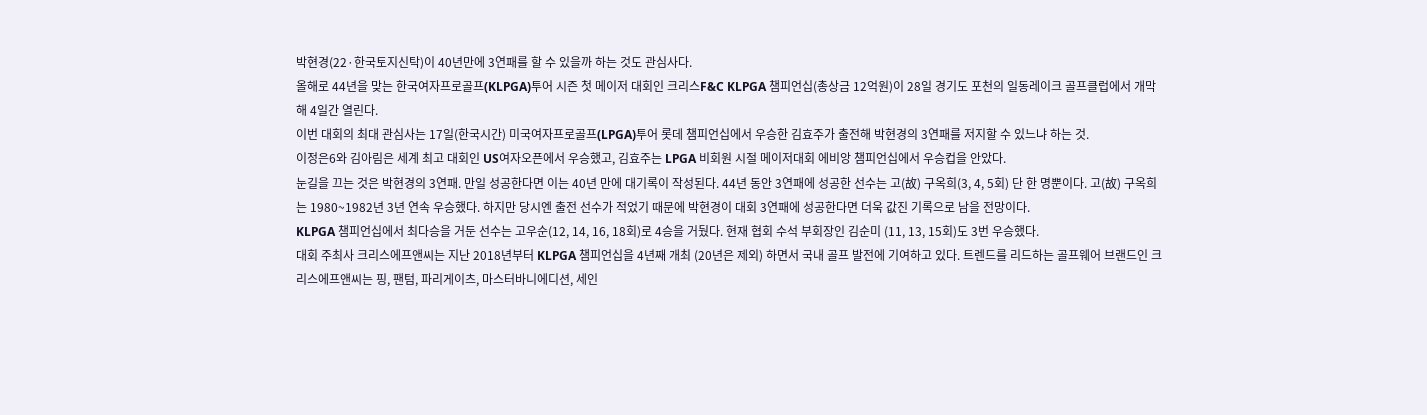박현경(22·한국토지신탁)이 40년만에 3연패를 할 수 있을까 하는 것도 관심사다.
올해로 44년을 맞는 한국여자프로골프(KLPGA)투어 시즌 첫 메이저 대회인 크리스F&C KLPGA 챔피언십(총상금 12억원)이 28일 경기도 포천의 일동레이크 골프클럽에서 개막해 4일간 열린다.
이번 대회의 최대 관심사는 17일(한국시간) 미국여자프로골프(LPGA)투어 롯데 챔피언십에서 우승한 김효주가 출전해 박현경의 3연패를 저지할 수 있느냐 하는 것.
이정은6와 김아림은 세계 최고 대회인 US여자오픈에서 우승했고, 김효주는 LPGA 비회원 시절 메이저대회 에비앙 챔피언십에서 우승컵을 안았다.
눈길을 끄는 것은 박현경의 3연패. 만일 성공한다면 이는 40년 만에 대기록이 작성된다. 44년 동안 3연패에 성공한 선수는 고(故) 구옥희(3, 4, 5회) 단 한 명뿐이다. 고(故) 구옥희는 1980~1982년 3년 연속 우승했다. 하지만 당시엔 출전 선수가 적었기 때문에 박현경이 대회 3연패에 성공한다면 더욱 값진 기록으로 남을 전망이다.
KLPGA 챔피언십에서 최다승을 거둔 선수는 고우순(12, 14, 16, 18회)로 4승을 거뒀다. 현재 협회 수석 부회장인 김순미 (11, 13, 15회)도 3번 우승했다.
대회 주최사 크리스에프앤씨는 지난 2018년부터 KLPGA 챔피언십을 4년째 개최 (20년은 제외) 하면서 국내 골프 발전에 기여하고 있다. 트렌드를 리드하는 골프웨어 브랜드인 크리스에프앤씨는 핑, 팬텀, 파리게이츠, 마스터바니에디션, 세인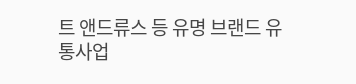트 앤드류스 등 유명 브랜드 유통사업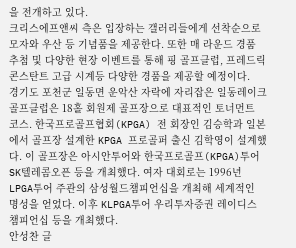을 전개하고 있다.
크리스에프앤씨 측은 입장하는 갤러리들에게 선착순으로 모자와 우산 등 기념품을 제공한다. 또한 매 라운드 경품 추첨 및 다양한 현장 이벤트를 통해 핑 골프클럽, 프레드릭콘스탄트 고급 시계등 다양한 경품을 제공할 예정이다.
경기도 포천군 일동면 운악산 자락에 자리잡은 일동레이크 골프클럽은 18홀 회원제 골프장으로 대표적인 토너먼트 코스. 한국프로골프협회(KPGA) 전 회장인 김승학과 일본에서 골프장 설계한 KPGA 프로골퍼 출신 김학영이 설계했다. 이 골프장은 아시안투어와 한국프로골프(KPGA)투어 SK텔레콤오픈 등을 개최했다. 여자 대회로는 1996년 LPGA투어 주관의 삼성월드챔피언십을 개최해 세계적인 명성을 얻었다. 이후 KLPGA투어 우리투자증권 레이디스 챔피언십 등을 개최했다.
안성찬 글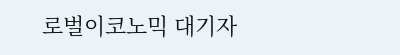로벌이코노믹 대기자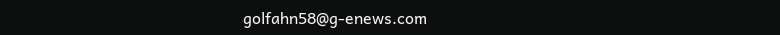golfahn58@g-enews.com